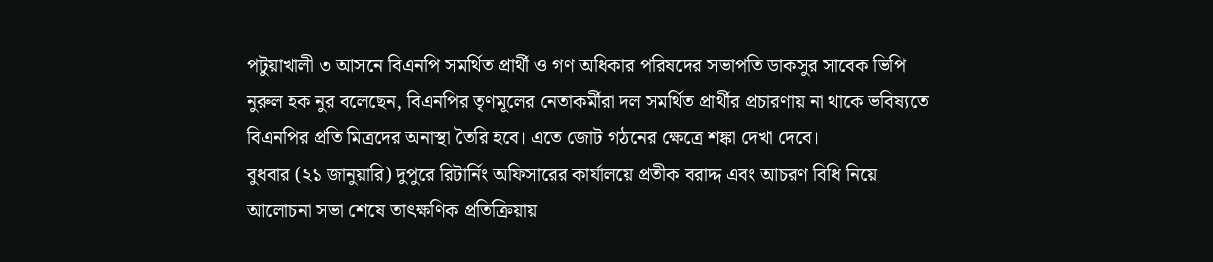পটুয়াখালী ৩ আসনে বিএনপি সমর্থিত প্রার্থী ও গণ অধিকার পরিষদের সভাপতি ডাকসুর সাবেক ভিপি নুরুল হক নুর বলেছেন, বিএনপির তৃণমূলের নেতাকর্মীরা দল সমর্থিত প্রার্থীর প্রচারণায় না থাকে ভবিষ্যতে বিএনপির প্রতি মিত্রদের অনাস্থা তৈরি হবে। এতে জোট গঠনের ক্ষেত্রে শঙ্কা দেখা দেবে।
বুধবার (২১ জানুয়ারি) দুপুরে রিটার্নিং অফিসারের কার্যালয়ে প্রতীক বরাদ্দ এবং আচরণ বিধি নিয়ে আলোচনা সভা শেষে তাৎক্ষণিক প্রতিক্রিয়ায়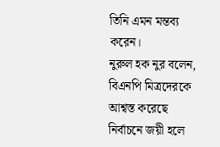তিনি এমন মন্তব্য করেন।
নুরুল হক নুর বলেন, বিএনপি মিত্রদেরকে আশ্বস্ত করেছে নির্বাচনে জয়ী হলে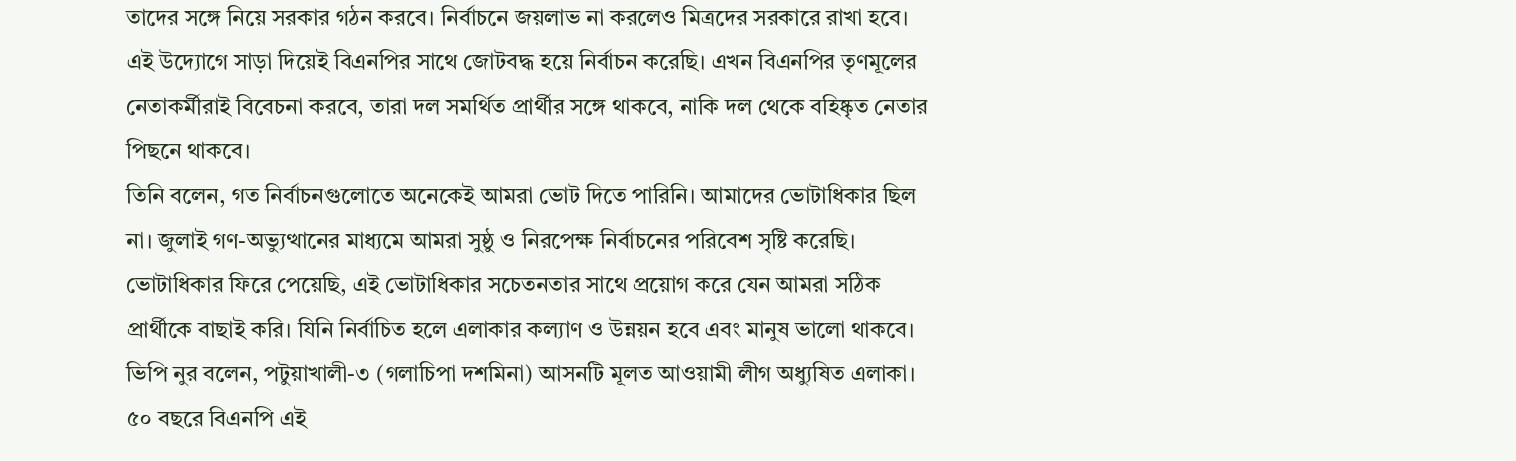তাদের সঙ্গে নিয়ে সরকার গঠন করবে। নির্বাচনে জয়লাভ না করলেও মিত্রদের সরকারে রাখা হবে। এই উদ্যোগে সাড়া দিয়েই বিএনপির সাথে জোটবদ্ধ হয়ে নির্বাচন করেছি। এখন বিএনপির তৃণমূলের নেতাকর্মীরাই বিবেচনা করবে, তারা দল সমর্থিত প্রার্থীর সঙ্গে থাকবে, নাকি দল থেকে বহিষ্কৃত নেতার পিছনে থাকবে।
তিনি বলেন, গত নির্বাচনগুলোতে অনেকেই আমরা ভোট দিতে পারিনি। আমাদের ভোটাধিকার ছিল না। জুলাই গণ-অভ্যুত্থানের মাধ্যমে আমরা সুষ্ঠু ও নিরপেক্ষ নির্বাচনের পরিবেশ সৃষ্টি করেছি। ভোটাধিকার ফিরে পেয়েছি, এই ভোটাধিকার সচেতনতার সাথে প্রয়োগ করে যেন আমরা সঠিক প্রার্থীকে বাছাই করি। যিনি নির্বাচিত হলে এলাকার কল্যাণ ও উন্নয়ন হবে এবং মানুষ ভালো থাকবে।
ভিপি নুর বলেন, পটুয়াখালী-৩ (গলাচিপা দশমিনা) আসনটি মূলত আওয়ামী লীগ অধ্যুষিত এলাকা। ৫০ বছরে বিএনপি এই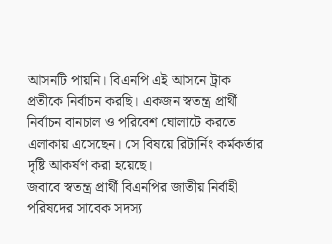আসনটি পায়নি। বিএনপি এই আসনে ট্রাক প্রতীকে নির্বাচন করছি। একজন স্বতন্ত্র প্রার্থী নির্বাচন বানচাল ও পরিবেশ ঘোলাটে করতে এলাকায় এসেছেন। সে বিষয়ে রিটার্নিং কর্মকর্তার দৃষ্টি আকর্ষণ করা হয়েছে।
জবাবে স্বতন্ত্র প্রার্থী বিএনপির জাতীয় নির্বাহী পরিষদের সাবেক সদস্য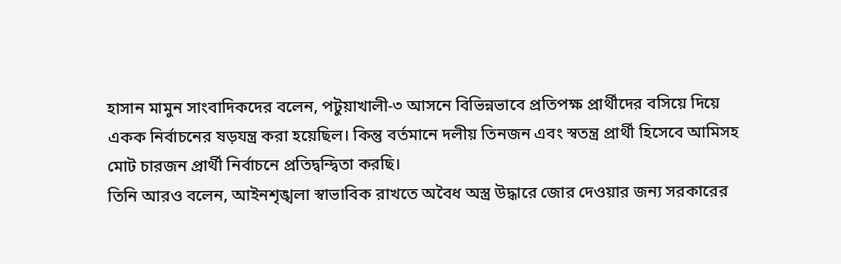হাসান মামুন সাংবাদিকদের বলেন, পটুয়াখালী-৩ আসনে বিভিন্নভাবে প্রতিপক্ষ প্রার্থীদের বসিয়ে দিয়ে একক নির্বাচনের ষড়যন্ত্র করা হয়েছিল। কিন্তু বর্তমানে দলীয় তিনজন এবং স্বতন্ত্র প্রার্থী হিসেবে আমিসহ মোট চারজন প্রার্থী নির্বাচনে প্রতিদ্বন্দ্বিতা করছি।
তিনি আরও বলেন, আইনশৃঙ্খলা স্বাভাবিক রাখতে অবৈধ অস্ত্র উদ্ধারে জোর দেওয়ার জন্য সরকারের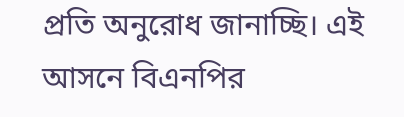প্রতি অনুরোধ জানাচ্ছি। এই আসনে বিএনপির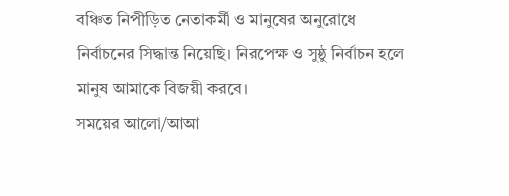বঞ্চিত নিপীড়িত নেতাকর্মী ও মানুষের অনুরোধে নির্বাচনের সিদ্ধান্ত নিয়েছি। নিরপেক্ষ ও সুষ্ঠু নির্বাচন হলে মানুষ আমাকে বিজয়ী করবে।
সময়ের আলো/আআ